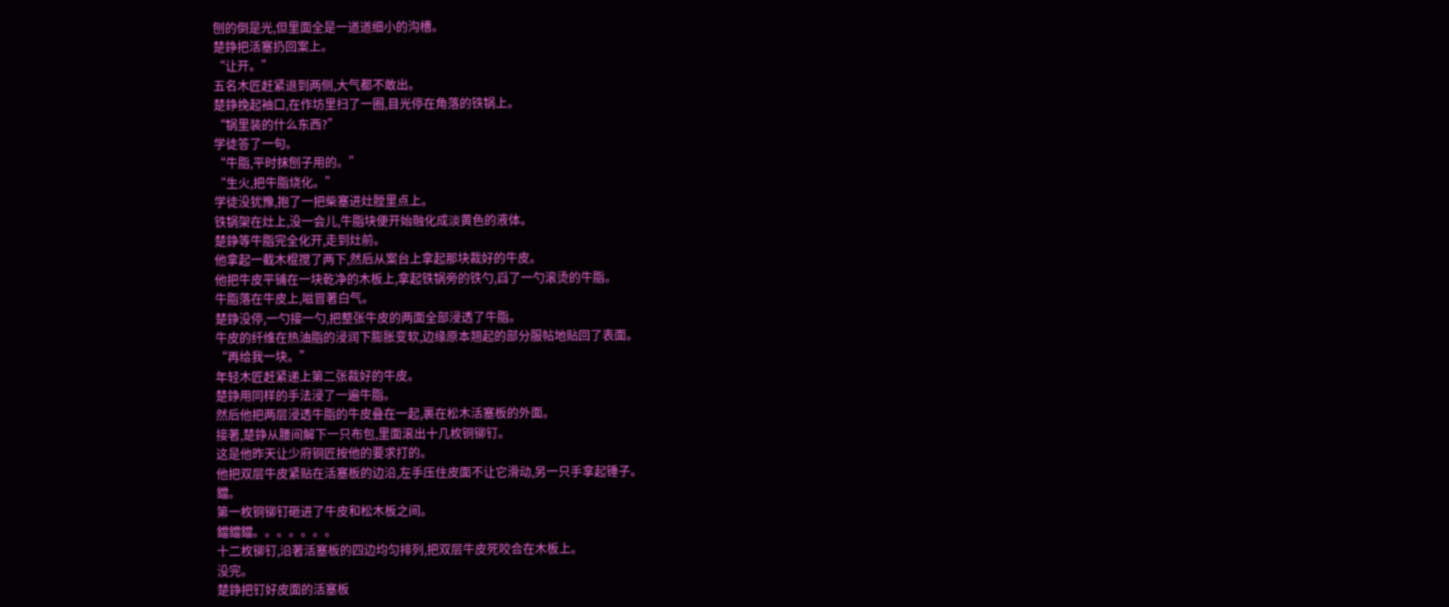刨的倒是光,但里面全是一道道细小的沟槽。
楚錚把活塞扔回案上。
“让开。”
五名木匠赶紧退到两侧,大气都不敢出。
楚錚挽起袖口,在作坊里扫了一圈,目光停在角落的铁锅上。
“锅里装的什么东西?”
学徒答了一句。
“牛脂,平时抹刨子用的。”
“生火,把牛脂烧化。”
学徒没犹豫,抱了一把柴塞进灶膛里点上。
铁锅架在灶上,没一会儿,牛脂块便开始融化成淡黄色的液体。
楚錚等牛脂完全化开,走到灶前。
他拿起一截木棍搅了两下,然后从案台上拿起那块裁好的牛皮。
他把牛皮平铺在一块乾净的木板上,拿起铁锅旁的铁勺,舀了一勺滚烫的牛脂。
牛脂落在牛皮上,嗞冒著白气。
楚錚没停,一勺接一勺,把整张牛皮的两面全部浸透了牛脂。
牛皮的纤维在热油脂的浸润下膨胀变软,边缘原本翘起的部分服帖地贴回了表面。
“再给我一块。”
年轻木匠赶紧递上第二张裁好的牛皮。
楚錚用同样的手法浸了一遍牛脂。
然后他把两层浸透牛脂的牛皮叠在一起,裹在松木活塞板的外面。
接著,楚錚从腰间解下一只布包,里面滚出十几枚铜铆钉。
这是他昨天让少府铜匠按他的要求打的。
他把双层牛皮紧贴在活塞板的边沿,左手压住皮面不让它滑动,另一只手拿起锤子。
鐺。
第一枚铜铆钉砸进了牛皮和松木板之间。
鐺鐺鐺。。。。。。。
十二枚铆钉,沿著活塞板的四边均匀排列,把双层牛皮死咬合在木板上。
没完。
楚錚把钉好皮面的活塞板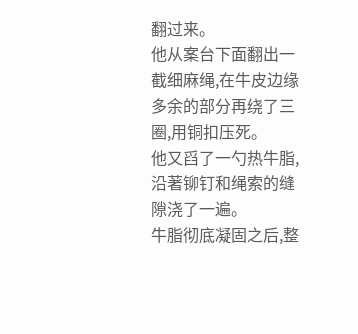翻过来。
他从案台下面翻出一截细麻绳,在牛皮边缘多余的部分再绕了三圈,用铜扣压死。
他又舀了一勺热牛脂,沿著铆钉和绳索的缝隙浇了一遍。
牛脂彻底凝固之后,整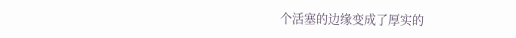个活塞的边缘变成了厚实的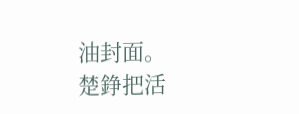油封面。
楚錚把活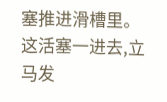塞推进滑槽里。
这活塞一进去,立马发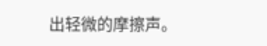出轻微的摩擦声。